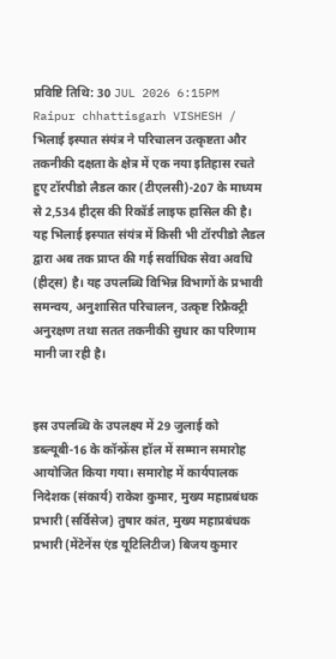प्रविष्टि तिथि: 30 JUL 2026 6:15PM
Raipur chhattisgarh VISHESH / भिलाई इस्पात संयंत्र ने परिचालन उत्कृष्टता और तकनीकी दक्षता के क्षेत्र में एक नया इतिहास रचते हुए टॉरपीडो लैडल कार (टीएलसी)-207 के माध्यम से 2,534 हीट्स की रिकॉर्ड लाइफ हासिल की है। यह भिलाई इस्पात संयंत्र में किसी भी टॉरपीडो लैडल द्वारा अब तक प्राप्त की गई सर्वाधिक सेवा अवधि (हीट्स) है। यह उपलब्धि विभिन्न विभागों के प्रभावी समन्वय, अनुशासित परिचालन, उत्कृष्ट रिफ्रैक्ट्री अनुरक्षण तथा सतत तकनीकी सुधार का परिणाम मानी जा रही है।


इस उपलब्धि के उपलक्ष्य में 29 जुलाई को डब्ल्यूबी-16 के कॉन्फ्रेंस हॉल में सम्मान समारोह आयोजित किया गया। समारोह में कार्यपालक निदेशक (संकार्य) राकेश कुमार, मुख्य महाप्रबंधक प्रभारी (सर्विसेज) तुषार कांत, मुख्य महाप्रबंधक प्रभारी (मेंटेनेंस एंड यूटिलिटीज) बिजय कुमार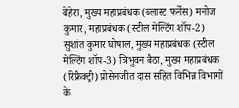बेहेरा, मुख्य महाप्रबंधक (ब्लास्ट फर्नेस) मनोज कुमार, महाप्रबंधक (स्टील मेल्टिंग शॉप-2) सुशांत कुमार घोषाल, मुख्य महाप्रबंधक (स्टील मेल्टिंग शॉप-3) त्रिभुवन बैठा, मुख्य महाप्रबंधक (रिफ्रैक्ट्री) प्रोसेनजीत दास सहित विभिन्न विभागों के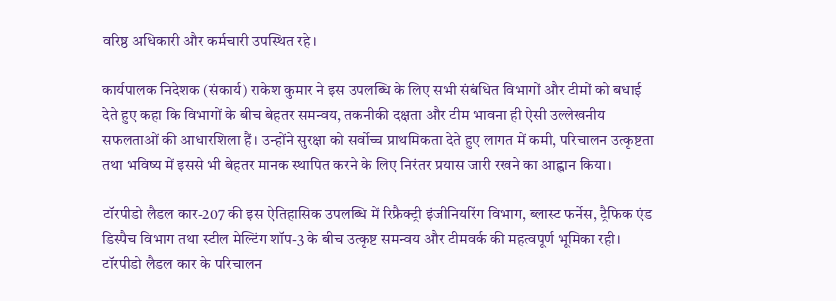वरिष्ठ अधिकारी और कर्मचारी उपस्थित रहे।

कार्यपालक निदेशक (संकार्य) राकेश कुमार ने इस उपलब्धि के लिए सभी संबंधित विभागों और टीमों को बधाई देते हुए कहा कि विभागों के बीच बेहतर समन्वय, तकनीकी दक्षता और टीम भावना ही ऐसी उल्लेखनीय सफलताओं की आधारशिला हैं। उन्होंने सुरक्षा को सर्वोच्च प्राथमिकता देते हुए लागत में कमी, परिचालन उत्कृष्टता तथा भविष्य में इससे भी बेहतर मानक स्थापित करने के लिए निरंतर प्रयास जारी रखने का आह्वान किया।

टॉरपीडो लैडल कार-207 की इस ऐतिहासिक उपलब्धि में रिफ्रैक्ट्री इंजीनियरिंग विभाग, ब्लास्ट फर्नेस, ट्रैफिक एंड डिस्पैच विभाग तथा स्टील मेल्टिंग शॉप-3 के बीच उत्कृष्ट समन्वय और टीमवर्क की महत्वपूर्ण भूमिका रही। टॉरपीडो लैडल कार के परिचालन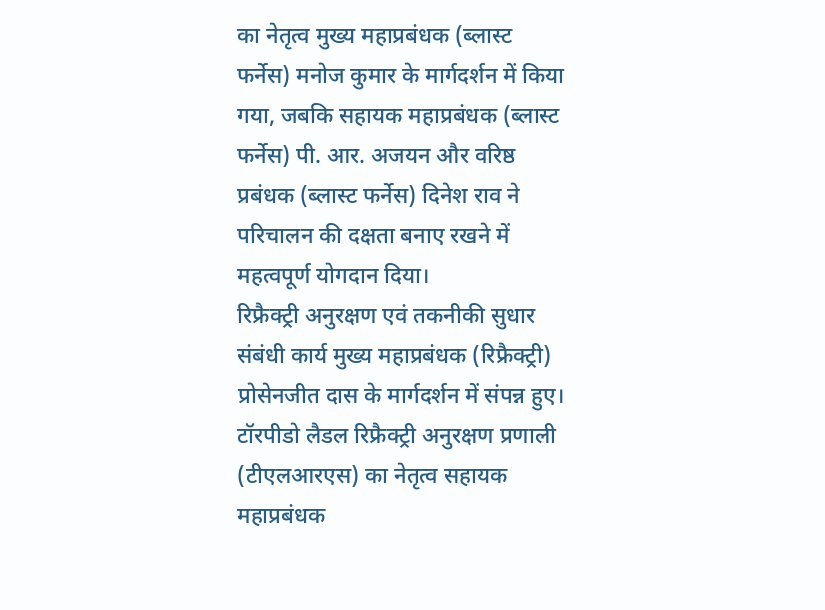का नेतृत्व मुख्य महाप्रबंधक (ब्लास्ट फर्नेस) मनोज कुमार के मार्गदर्शन में किया गया, जबकि सहायक महाप्रबंधक (ब्लास्ट फर्नेस) पी. आर. अजयन और वरिष्ठ प्रबंधक (ब्लास्ट फर्नेस) दिनेश राव ने परिचालन की दक्षता बनाए रखने में महत्वपूर्ण योगदान दिया।
रिफ्रैक्ट्री अनुरक्षण एवं तकनीकी सुधार संबंधी कार्य मुख्य महाप्रबंधक (रिफ्रैक्ट्री) प्रोसेनजीत दास के मार्गदर्शन में संपन्न हुए। टॉरपीडो लैडल रिफ्रैक्ट्री अनुरक्षण प्रणाली (टीएलआरएस) का नेतृत्व सहायक महाप्रबंधक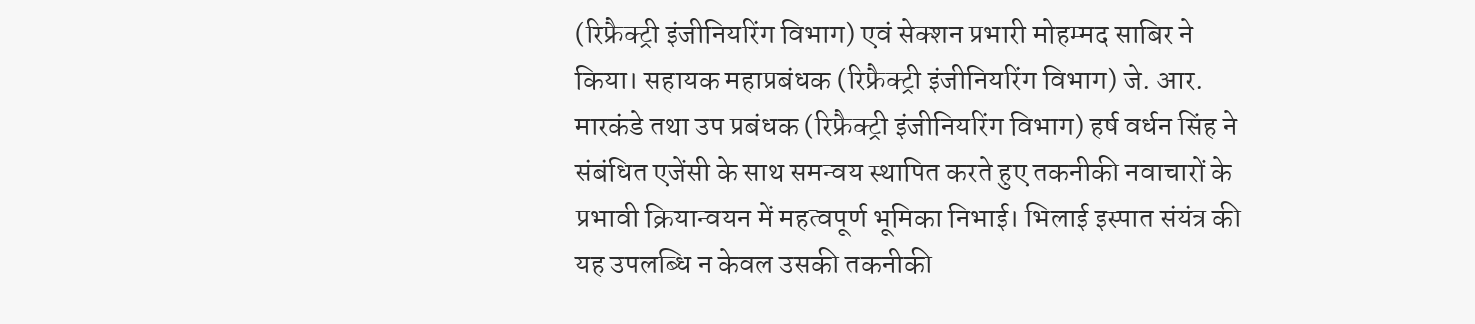(रिफ्रैक्ट्री इंजीनियरिंग विभाग) एवं सेक्शन प्रभारी मोहम्मद साबिर ने किया। सहायक महाप्रबंधक (रिफ्रैक्ट्री इंजीनियरिंग विभाग) जे. आर. मारकंडे तथा उप प्रबंधक (रिफ्रैक्ट्री इंजीनियरिंग विभाग) हर्ष वर्धन सिंह ने संबंधित एजेंसी के साथ समन्वय स्थापित करते हुए तकनीकी नवाचारों के प्रभावी क्रियान्वयन में महत्वपूर्ण भूमिका निभाई। भिलाई इस्पात संयंत्र की यह उपलब्धि न केवल उसकी तकनीकी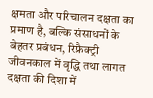क्षमता और परिचालन दक्षता का प्रमाण है, बल्कि संसाधनों के बेहतर प्रबंधन, रिफ्रैक्ट्री जीवनकाल में वृद्धि तथा लागत दक्षता की दिशा में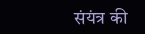संयंत्र की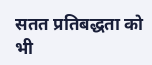सतत प्रतिबद्धता को भी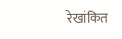रेखांकित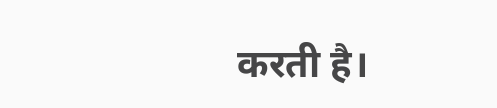करती है।